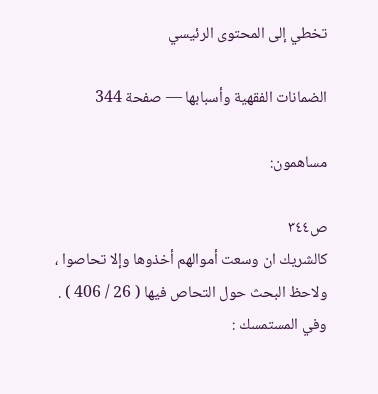تخطي إلى المحتوى الرئيسي

الضمانات الفقهية وأسبابها — صفحة 344

مساهمون:

ص٣٤٤
كالشريك ان وسعت أموالهم أخذوها وإلا تحاصوا ، ولاحظ البحث حول التحاص فيها ( 26 / 406 ) . وفي المستمسك :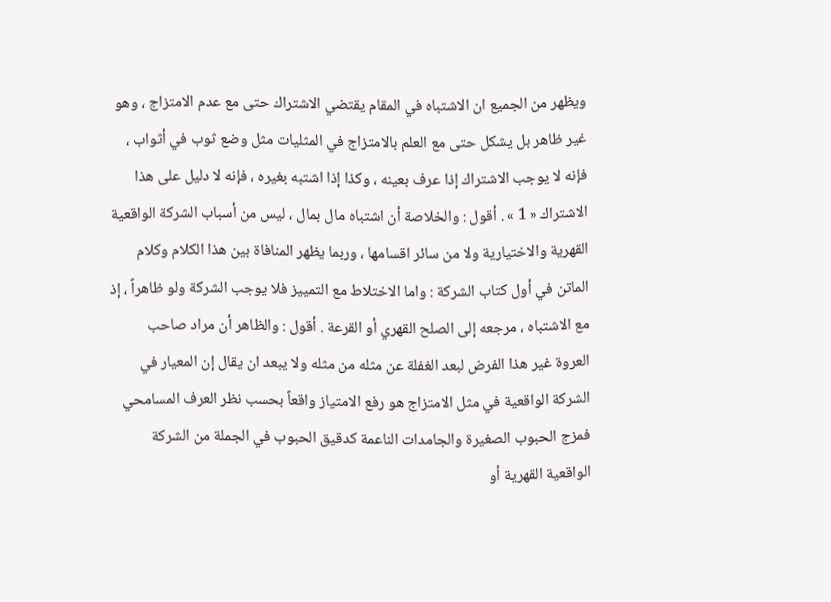ويظهر من الجميع ان الاشتباه في المقام يقتضي الاشتراك حتى مع عدم الامتزاج ، وهو غير ظاهر بل يشكل حتى مع العلم بالامتزاج في المثليات مثل وضع ثوب في أثواب ، فإنه لا يوجب الاشتراك إذا عرف بعينه ، وكذا إذا اشتبه بغيره ، فإنه لا دليل على هذا الاشتراك « 1 » . أقول : والخلاصة أن اشتباه مال بمال ، ليس من أسباب الشركة الواقعية القهرية والاختيارية ولا من سائر اقسامها ، وربما يظهر المنافاة بين هذا الكلام وكلام الماتن في أول كتاب الشركة : واما الاختلاط مع التمييز فلا يوجب الشركة ولو ظاهراً ، إذ مع الاشتباه ، مرجعه إلى الصلح القهري أو القرعة . أقول : والظاهر أن مراد صاحب العروة غير هذا الفرض لبعد الغفلة عن مثله من مثله ولا يبعد ان يقال إن المعيار في الشركة الواقعية في مثل الامتزاج هو رفع الامتياز واقعاً بحسب نظر العرف المسامحي فمزج الحبوب الصغيرة والجامدات الناعمة كدقيق الحبوب في الجملة من الشركة الواقعية القهرية أو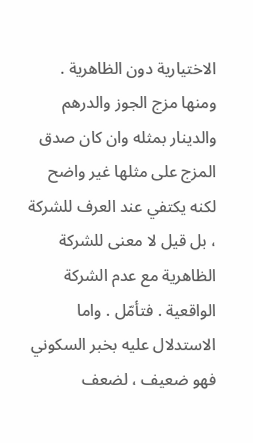الاختيارية دون الظاهرية . ومنها مزج الجوز والدرهم والدينار بمثله وان كان صدق المزج على مثلها غير واضح لكنه يكتفي عند العرف للشركة ، بل قيل لا معنى للشركة الظاهرية مع عدم الشركة الواقعية . فتأمّل . واما الاستدلال عليه بخبر السكوني فهو ضعيف ، لضعف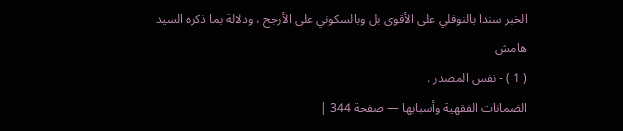الخبر سندا بالنوفلي على الأقوى بل وبالسكوني على الأرجح ، ودلالة بما ذكره السيد
هامش
( 1 ) - نفس المصدر .
الضمانات الفقهية وأسبابها — صفحة 344 |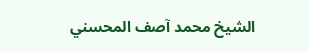الشيخ محمد آصف المحسني